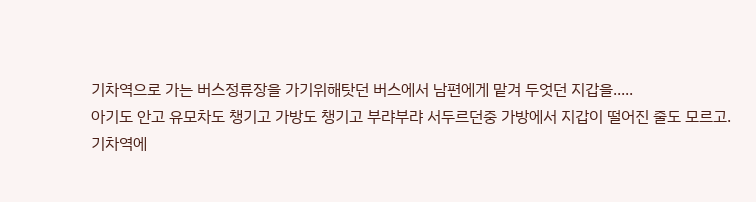기차역으로 가는 버스정류장을 가기위해탓던 버스에서 남편에게 맡겨 두엇던 지갑을.....
아기도 안고 유모차도 챙기고 가방도 챙기고 부랴부랴 서두르던중 가방에서 지갑이 떨어진 줄도 모르고.
기차역에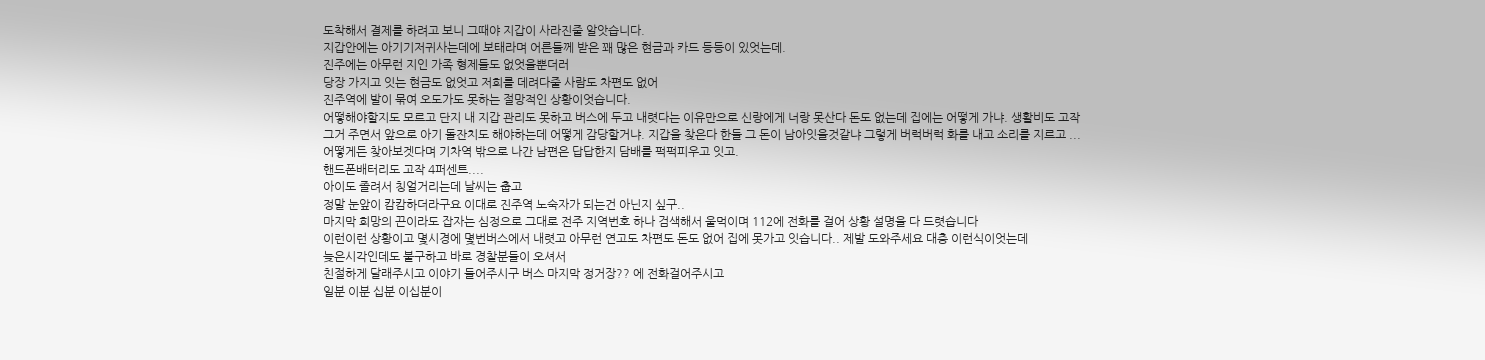도착해서 결제를 하려고 보니 그때야 지갑이 사라진줄 알앗습니다.
지갑안에는 아기기저귀사는데에 보태라며 어른들께 받은 꽤 많은 현금과 카드 등등이 있엇는데.
진주에는 아무런 지인 가족 형제들도 없엇을뿐더러
당장 가지고 잇는 현금도 없엇고 저희를 데려다줄 사람도 차편도 없어
진주역에 발이 묶여 오도가도 못하는 절망적인 상황이엇습니다.
어떻해야할지도 모르고 단지 내 지갑 관리도 못하고 버스에 두고 내렷다는 이유만으로 신랑에게 너랑 못산다 돈도 없는데 집에는 어떻게 가냐. 생활비도 고작 그거 주면서 앞으로 아기 돌잔치도 해야하는데 어떻게 감당할거냐. 지갑을 찾은다 한들 그 돈이 남아잇을것같냐 그렇게 버럭버럭 화를 내고 소리를 지르고 ...
어떻게든 찾아보겟다며 기차역 밖으로 나간 남편은 답답한지 담배를 퍽퍽피우고 잇고.
핸드폰배터리도 고작 4퍼센트....
아이도 졸려서 칭얼거리는데 날씨는 춥고
정말 눈앞이 캄캄하더라구요 이대로 진주역 노숙자가 되는건 아닌지 싶구..
마지막 희망의 끈이라도 잡자는 심정으로 그대로 전주 지역번호 하나 검색해서 울먹이며 112에 전화를 걸어 상황 설명을 다 드렷습니다
이런이런 상황이고 몇시경에 몇번버스에서 내렷고 아무런 연고도 차편도 돈도 없어 집에 못가고 잇습니다.. 제발 도와주세요 대충 이런식이엇는데
늦은시각인데도 불구하고 바로 경찰분들이 오셔서
친절하게 달래주시고 이야기 들어주시구 버스 마지막 정거장?? 에 전화걸어주시고
일분 이분 십분 이십분이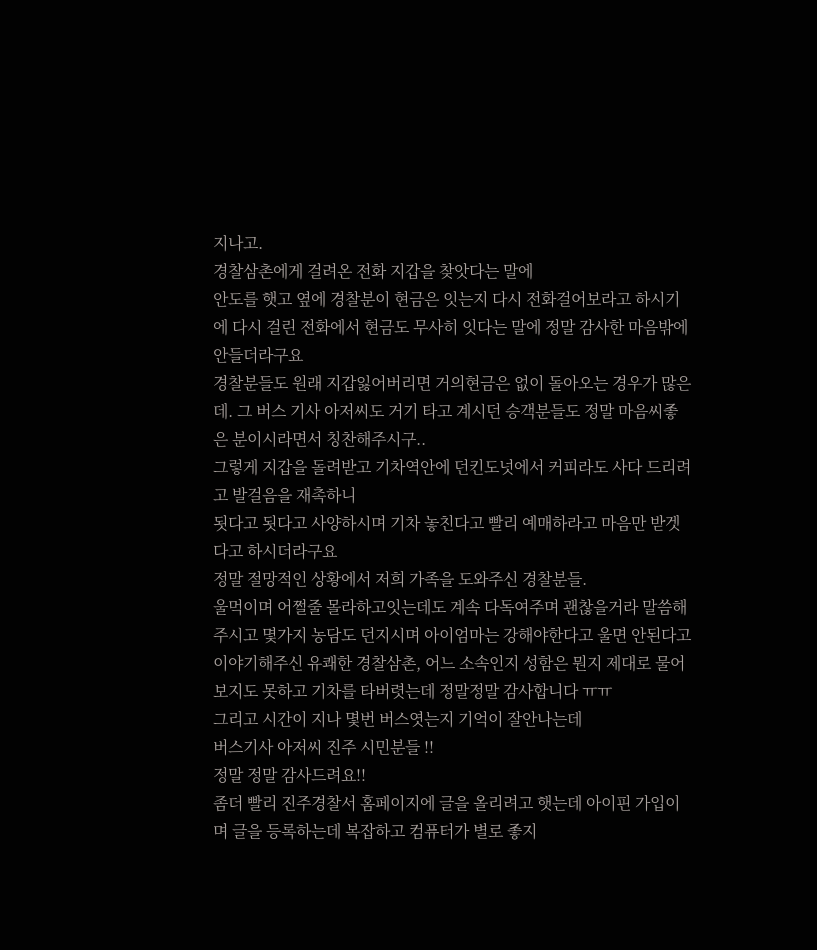지나고.
경찰삼촌에게 걸려온 전화 지갑을 찾앗다는 말에
안도를 햇고 옆에 경찰분이 현금은 잇는지 다시 전화걸어보라고 하시기에 다시 걸린 전화에서 현금도 무사히 잇다는 말에 정말 감사한 마음밖에 안들더라구요
경찰분들도 원래 지갑잃어버리면 거의현금은 없이 돌아오는 경우가 많은데. 그 버스 기사 아저씨도 거기 타고 계시던 승객분들도 정말 마음씨좋은 분이시라면서 칭찬해주시구..
그렇게 지갑을 돌려받고 기차역안에 던킨도넛에서 커피라도 사다 드리려고 발걸음을 재촉하니
됫다고 됫다고 사양하시며 기차 놓친다고 빨리 예매하라고 마음만 받겟다고 하시더라구요
정말 절망적인 상황에서 저희 가족을 도와주신 경찰분들.
울먹이며 어쩔줄 몰라하고잇는데도 계속 다독여주며 괜찮을거라 말씀해주시고 몇가지 농담도 던지시며 아이엄마는 강해야한다고 울면 안된다고 이야기해주신 유쾌한 경찰삼촌, 어느 소속인지 성함은 뭔지 제대로 물어보지도 못하고 기차를 타버렷는데 정말정말 감사합니다 ㅠㅠ
그리고 시간이 지나 몇번 버스엿는지 기억이 잘안나는데
버스기사 아저씨 진주 시민분들 !!
정말 정말 감사드려요!!
좀더 빨리 진주경찰서 홈페이지에 글을 올리려고 햇는데 아이핀 가입이며 글을 등록하는데 복잡하고 컴퓨터가 별로 좋지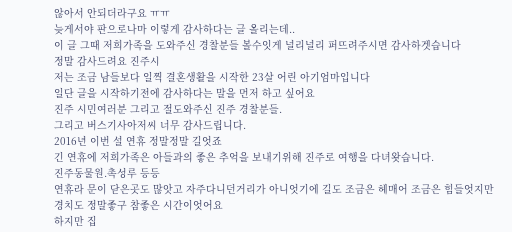않아서 안되더라구요 ㅠㅠ
늦게서야 판으로나마 이렇게 감사하다는 글 올리는데..
이 글 그때 저희가족을 도와주신 경찰분들 볼수잇게 널리널리 퍼뜨려주시면 감사하겟습니다
정말 감사드려요 진주시
저는 조금 남들보다 일찍 결혼생활을 시작한 23살 어린 아기엄마입니다
일단 글을 시작하기전에 감사하다는 말을 먼저 하고 싶어요
진주 시민여러분 그리고 절도와주신 진주 경찰분들.
그리고 버스기사아저씨 너무 감사드립니다.
2016년 이번 설 연휴 정말정말 길엇죠
긴 연휴에 저희가족은 아들과의 좋은 추억을 보내기위해 진주로 여행을 다녀왓습니다.
진주동물원.촉성루 등등
연휴라 문이 닫은곳도 많앗고 자주다니던거리가 아니엇기에 길도 조금은 헤매어 조금은 힘들엇지만
경치도 정말좋구 참좋은 시간이엇어요
하지만 집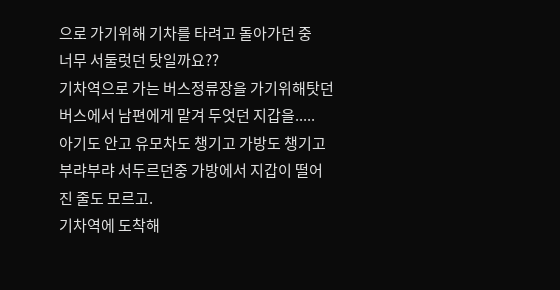으로 가기위해 기차를 타려고 돌아가던 중
너무 서둘럿던 탓일까요??
기차역으로 가는 버스정류장을 가기위해탓던 버스에서 남편에게 맡겨 두엇던 지갑을.....
아기도 안고 유모차도 챙기고 가방도 챙기고 부랴부랴 서두르던중 가방에서 지갑이 떨어진 줄도 모르고.
기차역에 도착해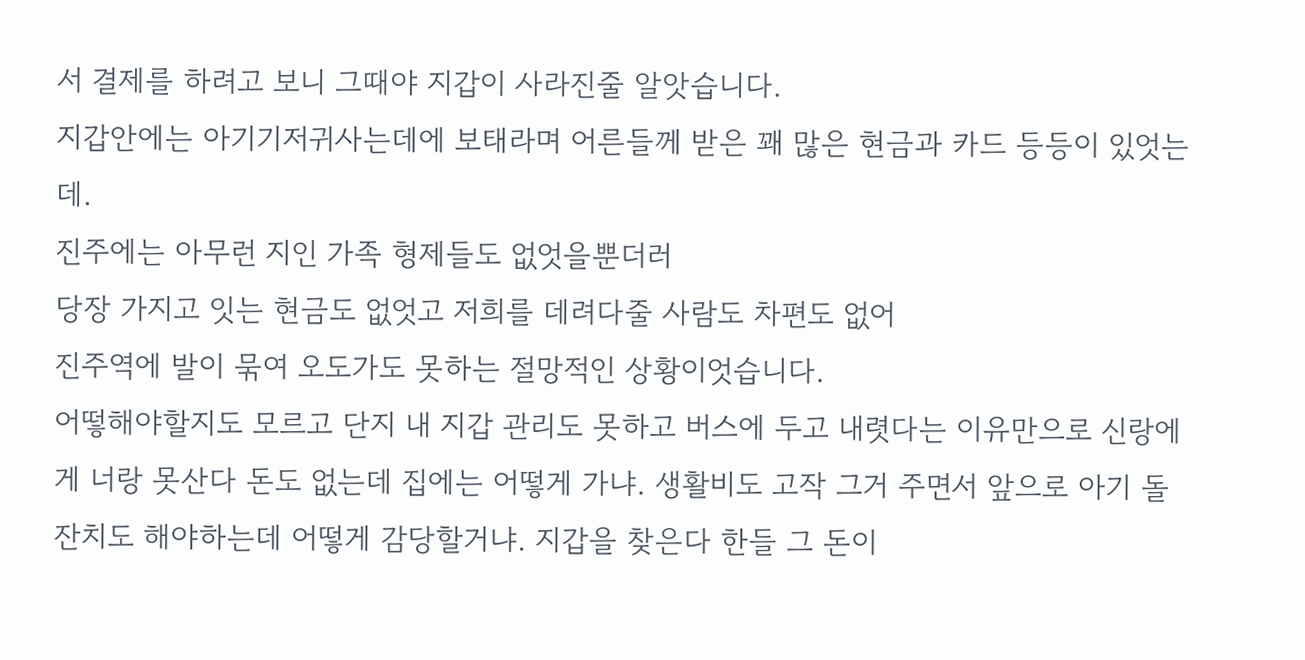서 결제를 하려고 보니 그때야 지갑이 사라진줄 알앗습니다.
지갑안에는 아기기저귀사는데에 보태라며 어른들께 받은 꽤 많은 현금과 카드 등등이 있엇는데.
진주에는 아무런 지인 가족 형제들도 없엇을뿐더러
당장 가지고 잇는 현금도 없엇고 저희를 데려다줄 사람도 차편도 없어
진주역에 발이 묶여 오도가도 못하는 절망적인 상황이엇습니다.
어떻해야할지도 모르고 단지 내 지갑 관리도 못하고 버스에 두고 내렷다는 이유만으로 신랑에게 너랑 못산다 돈도 없는데 집에는 어떻게 가냐. 생활비도 고작 그거 주면서 앞으로 아기 돌잔치도 해야하는데 어떻게 감당할거냐. 지갑을 찾은다 한들 그 돈이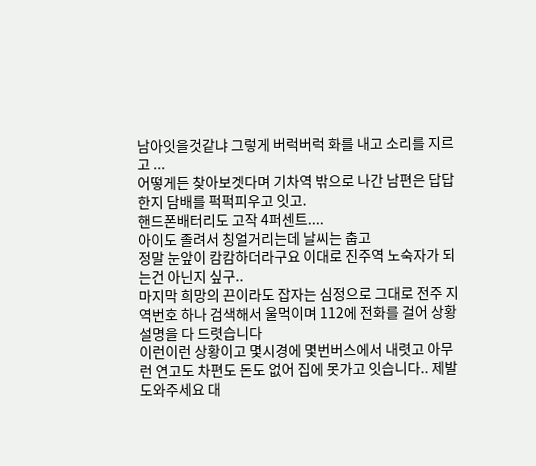남아잇을것같냐 그렇게 버럭버럭 화를 내고 소리를 지르고 ...
어떻게든 찾아보겟다며 기차역 밖으로 나간 남편은 답답한지 담배를 퍽퍽피우고 잇고.
핸드폰배터리도 고작 4퍼센트....
아이도 졸려서 칭얼거리는데 날씨는 춥고
정말 눈앞이 캄캄하더라구요 이대로 진주역 노숙자가 되는건 아닌지 싶구..
마지막 희망의 끈이라도 잡자는 심정으로 그대로 전주 지역번호 하나 검색해서 울먹이며 112에 전화를 걸어 상황 설명을 다 드렷습니다
이런이런 상황이고 몇시경에 몇번버스에서 내렷고 아무런 연고도 차편도 돈도 없어 집에 못가고 잇습니다.. 제발 도와주세요 대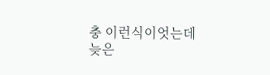충 이런식이엇는데
늦은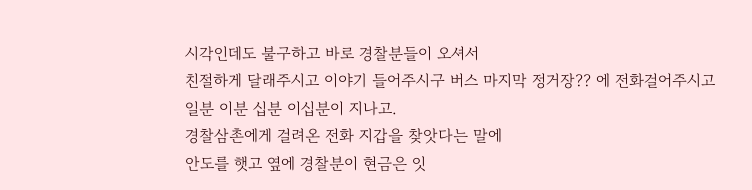시각인데도 불구하고 바로 경찰분들이 오셔서
친절하게 달래주시고 이야기 들어주시구 버스 마지막 정거장?? 에 전화걸어주시고
일분 이분 십분 이십분이 지나고.
경찰삼촌에게 걸려온 전화 지갑을 찾앗다는 말에
안도를 햇고 옆에 경찰분이 현금은 잇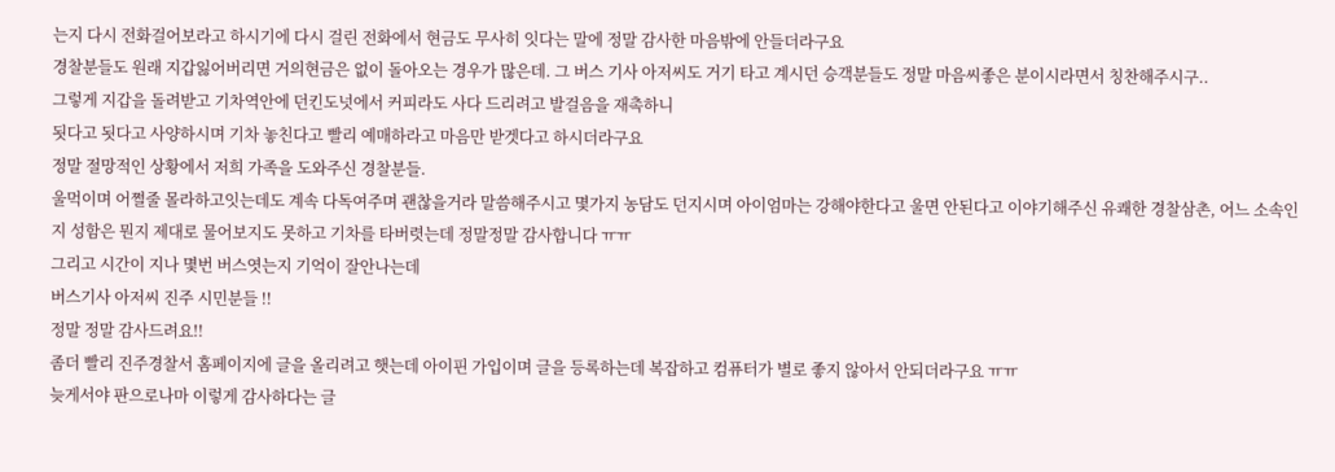는지 다시 전화걸어보라고 하시기에 다시 걸린 전화에서 현금도 무사히 잇다는 말에 정말 감사한 마음밖에 안들더라구요
경찰분들도 원래 지갑잃어버리면 거의현금은 없이 돌아오는 경우가 많은데. 그 버스 기사 아저씨도 거기 타고 계시던 승객분들도 정말 마음씨좋은 분이시라면서 칭찬해주시구..
그렇게 지갑을 돌려받고 기차역안에 던킨도넛에서 커피라도 사다 드리려고 발걸음을 재촉하니
됫다고 됫다고 사양하시며 기차 놓친다고 빨리 예매하라고 마음만 받겟다고 하시더라구요
정말 절망적인 상황에서 저희 가족을 도와주신 경찰분들.
울먹이며 어쩔줄 몰라하고잇는데도 계속 다독여주며 괜찮을거라 말씀해주시고 몇가지 농담도 던지시며 아이엄마는 강해야한다고 울면 안된다고 이야기해주신 유쾌한 경찰삼촌, 어느 소속인지 성함은 뭔지 제대로 물어보지도 못하고 기차를 타버렷는데 정말정말 감사합니다 ㅠㅠ
그리고 시간이 지나 몇번 버스엿는지 기억이 잘안나는데
버스기사 아저씨 진주 시민분들 !!
정말 정말 감사드려요!!
좀더 빨리 진주경찰서 홈페이지에 글을 올리려고 햇는데 아이핀 가입이며 글을 등록하는데 복잡하고 컴퓨터가 별로 좋지 않아서 안되더라구요 ㅠㅠ
늦게서야 판으로나마 이렇게 감사하다는 글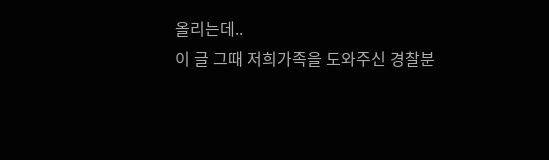올리는데..
이 글 그때 저희가족을 도와주신 경찰분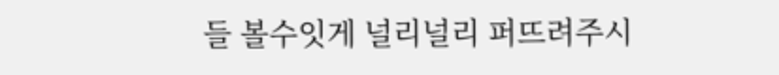들 볼수잇게 널리널리 퍼뜨려주시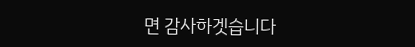면 감사하겟습니다